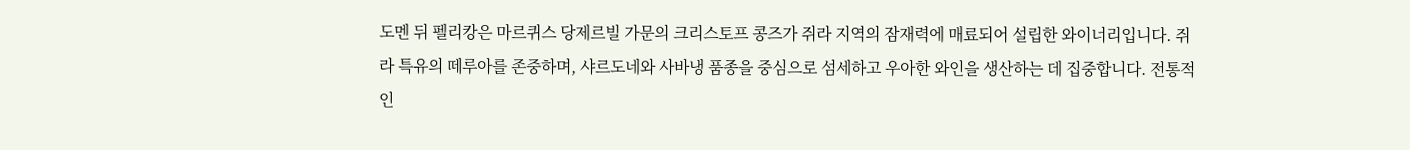도멘 뒤 펠리캉은 마르퀴스 당제르빌 가문의 크리스토프 콩즈가 쥐라 지역의 잠재력에 매료되어 설립한 와이너리입니다. 쥐라 특유의 떼루아를 존중하며, 샤르도네와 사바냉 품종을 중심으로 섬세하고 우아한 와인을 생산하는 데 집중합니다. 전통적인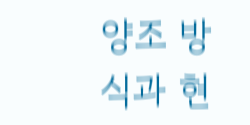양조 방식과 현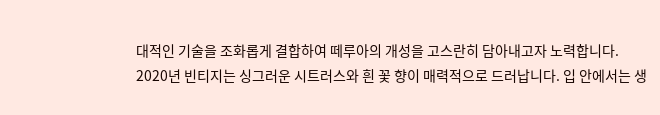대적인 기술을 조화롭게 결합하여 떼루아의 개성을 고스란히 담아내고자 노력합니다.
2020년 빈티지는 싱그러운 시트러스와 흰 꽃 향이 매력적으로 드러납니다. 입 안에서는 생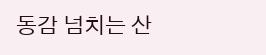동감 넘치는 산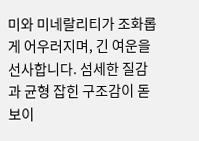미와 미네랄리티가 조화롭게 어우러지며, 긴 여운을 선사합니다. 섬세한 질감과 균형 잡힌 구조감이 돋보이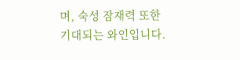며, 숙성 잠재력 또한 기대되는 와인입니다.